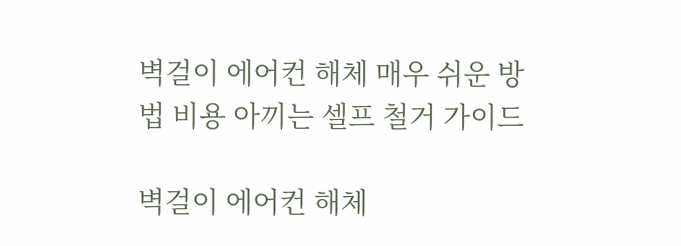벽걸이 에어컨 해체 매우 쉬운 방법 비용 아끼는 셀프 철거 가이드

벽걸이 에어컨 해체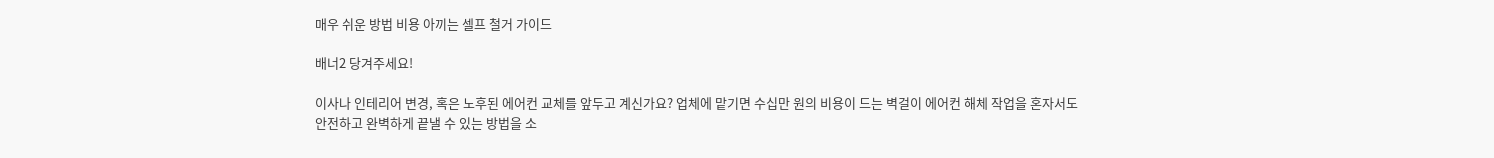매우 쉬운 방법 비용 아끼는 셀프 철거 가이드

배너2 당겨주세요!

이사나 인테리어 변경, 혹은 노후된 에어컨 교체를 앞두고 계신가요? 업체에 맡기면 수십만 원의 비용이 드는 벽걸이 에어컨 해체 작업을 혼자서도 안전하고 완벽하게 끝낼 수 있는 방법을 소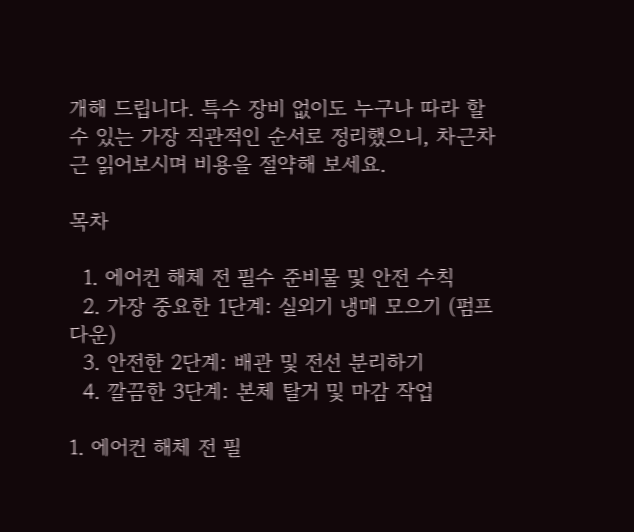개해 드립니다. 특수 장비 없이도 누구나 따라 할 수 있는 가장 직관적인 순서로 정리했으니, 차근차근 읽어보시며 비용을 절약해 보세요.

목차

  1. 에어컨 해체 전 필수 준비물 및 안전 수칙
  2. 가장 중요한 1단계: 실외기 냉매 모으기 (펌프다운)
  3. 안전한 2단계: 배관 및 전선 분리하기
  4. 깔끔한 3단계: 본체 탈거 및 마감 작업

1. 에어컨 해체 전 필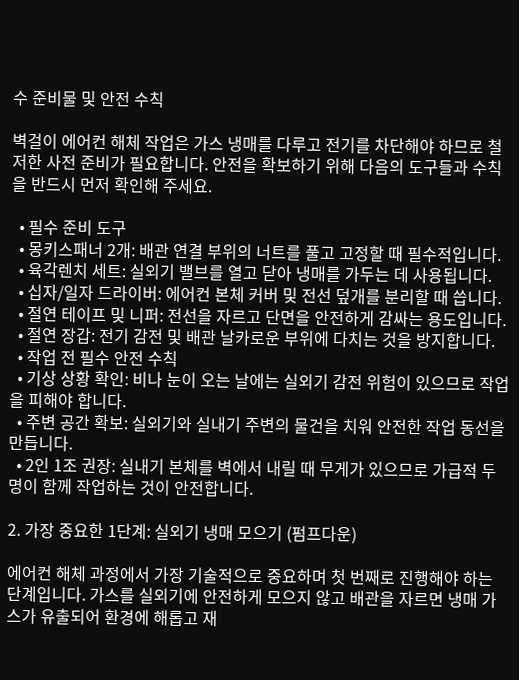수 준비물 및 안전 수칙

벽걸이 에어컨 해체 작업은 가스 냉매를 다루고 전기를 차단해야 하므로 철저한 사전 준비가 필요합니다. 안전을 확보하기 위해 다음의 도구들과 수칙을 반드시 먼저 확인해 주세요.

  • 필수 준비 도구
  • 몽키스패너 2개: 배관 연결 부위의 너트를 풀고 고정할 때 필수적입니다.
  • 육각렌치 세트: 실외기 밸브를 열고 닫아 냉매를 가두는 데 사용됩니다.
  • 십자/일자 드라이버: 에어컨 본체 커버 및 전선 덮개를 분리할 때 씁니다.
  • 절연 테이프 및 니퍼: 전선을 자르고 단면을 안전하게 감싸는 용도입니다.
  • 절연 장갑: 전기 감전 및 배관 날카로운 부위에 다치는 것을 방지합니다.
  • 작업 전 필수 안전 수칙
  • 기상 상황 확인: 비나 눈이 오는 날에는 실외기 감전 위험이 있으므로 작업을 피해야 합니다.
  • 주변 공간 확보: 실외기와 실내기 주변의 물건을 치워 안전한 작업 동선을 만듭니다.
  • 2인 1조 권장: 실내기 본체를 벽에서 내릴 때 무게가 있으므로 가급적 두 명이 함께 작업하는 것이 안전합니다.

2. 가장 중요한 1단계: 실외기 냉매 모으기 (펌프다운)

에어컨 해체 과정에서 가장 기술적으로 중요하며 첫 번째로 진행해야 하는 단계입니다. 가스를 실외기에 안전하게 모으지 않고 배관을 자르면 냉매 가스가 유출되어 환경에 해롭고 재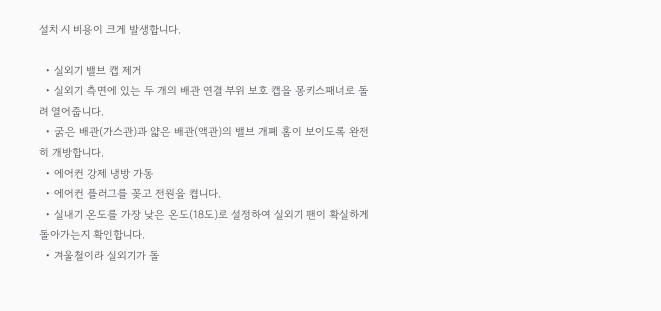설치 시 비용이 크게 발생합니다.

  • 실외기 밸브 캡 제거
  • 실외기 측면에 있는 두 개의 배관 연결 부위 보호 캡을 몽키스패너로 돌려 열어줍니다.
  • 굵은 배관(가스관)과 얇은 배관(액관)의 밸브 개폐 홈이 보이도록 완전히 개방합니다.
  • 에어컨 강제 냉방 가동
  • 에어컨 플러그를 꽂고 전원을 켭니다.
  • 실내기 온도를 가장 낮은 온도(18도)로 설정하여 실외기 팬이 확실하게 돌아가는지 확인합니다.
  • 겨울철이라 실외기가 돌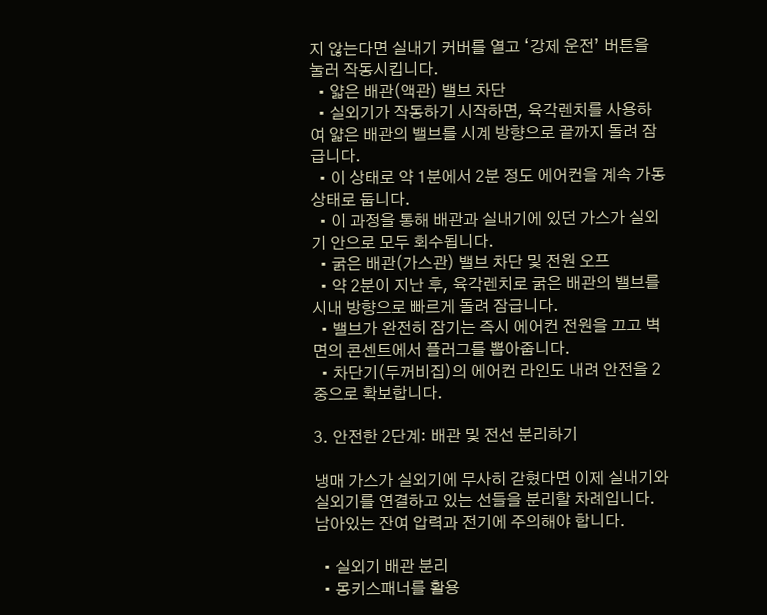지 않는다면 실내기 커버를 열고 ‘강제 운전’ 버튼을 눌러 작동시킵니다.
  • 얇은 배관(액관) 밸브 차단
  • 실외기가 작동하기 시작하면, 육각렌치를 사용하여 얇은 배관의 밸브를 시계 방향으로 끝까지 돌려 잠급니다.
  • 이 상태로 약 1분에서 2분 정도 에어컨을 계속 가동 상태로 둡니다.
  • 이 과정을 통해 배관과 실내기에 있던 가스가 실외기 안으로 모두 회수됩니다.
  • 굵은 배관(가스관) 밸브 차단 및 전원 오프
  • 약 2분이 지난 후, 육각렌치로 굵은 배관의 밸브를 시내 방향으로 빠르게 돌려 잠급니다.
  • 밸브가 완전히 잠기는 즉시 에어컨 전원을 끄고 벽면의 콘센트에서 플러그를 뽑아줍니다.
  • 차단기(두꺼비집)의 에어컨 라인도 내려 안전을 2중으로 확보합니다.

3. 안전한 2단계: 배관 및 전선 분리하기

냉매 가스가 실외기에 무사히 갇혔다면 이제 실내기와 실외기를 연결하고 있는 선들을 분리할 차례입니다. 남아있는 잔여 압력과 전기에 주의해야 합니다.

  • 실외기 배관 분리
  • 몽키스패너를 활용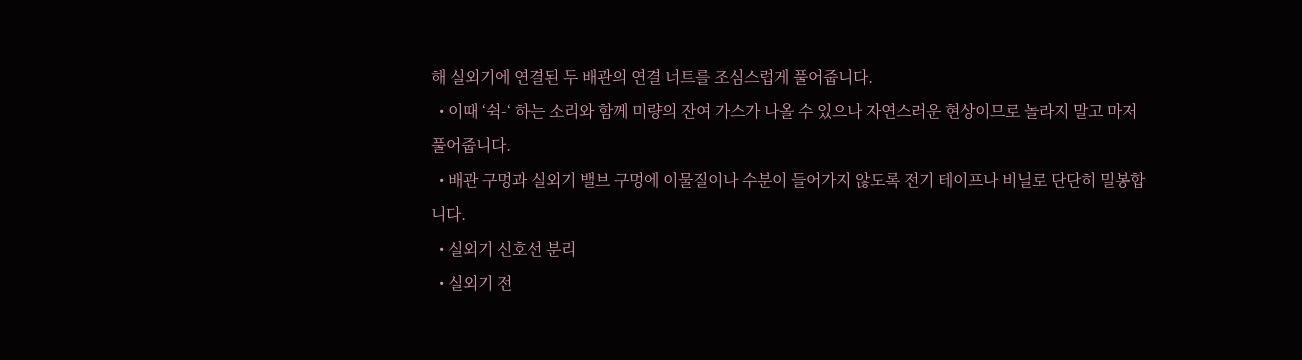해 실외기에 연결된 두 배관의 연결 너트를 조심스럽게 풀어줍니다.
  • 이때 ‘쉭-‘ 하는 소리와 함께 미량의 잔여 가스가 나올 수 있으나 자연스러운 현상이므로 놀라지 말고 마저 풀어줍니다.
  • 배관 구멍과 실외기 밸브 구멍에 이물질이나 수분이 들어가지 않도록 전기 테이프나 비닐로 단단히 밀봉합니다.
  • 실외기 신호선 분리
  • 실외기 전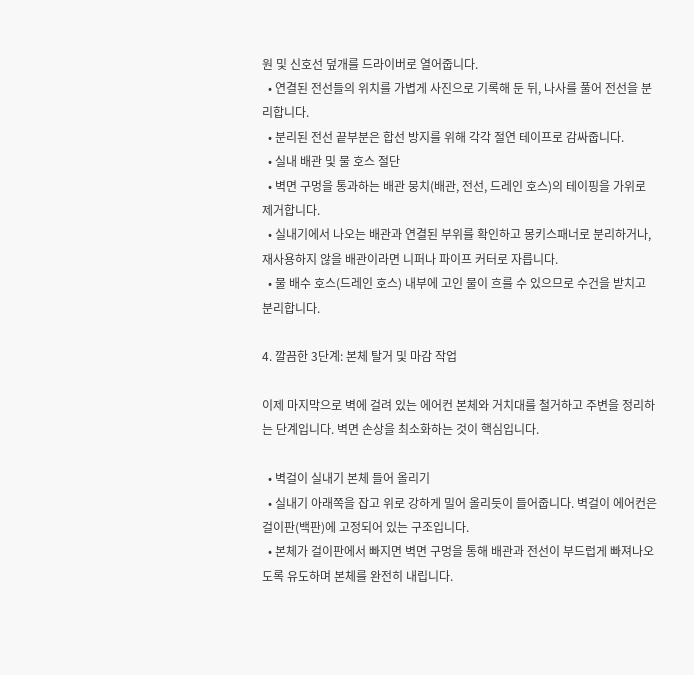원 및 신호선 덮개를 드라이버로 열어줍니다.
  • 연결된 전선들의 위치를 가볍게 사진으로 기록해 둔 뒤, 나사를 풀어 전선을 분리합니다.
  • 분리된 전선 끝부분은 합선 방지를 위해 각각 절연 테이프로 감싸줍니다.
  • 실내 배관 및 물 호스 절단
  • 벽면 구멍을 통과하는 배관 뭉치(배관, 전선, 드레인 호스)의 테이핑을 가위로 제거합니다.
  • 실내기에서 나오는 배관과 연결된 부위를 확인하고 몽키스패너로 분리하거나, 재사용하지 않을 배관이라면 니퍼나 파이프 커터로 자릅니다.
  • 물 배수 호스(드레인 호스) 내부에 고인 물이 흐를 수 있으므로 수건을 받치고 분리합니다.

4. 깔끔한 3단계: 본체 탈거 및 마감 작업

이제 마지막으로 벽에 걸려 있는 에어컨 본체와 거치대를 철거하고 주변을 정리하는 단계입니다. 벽면 손상을 최소화하는 것이 핵심입니다.

  • 벽걸이 실내기 본체 들어 올리기
  • 실내기 아래쪽을 잡고 위로 강하게 밀어 올리듯이 들어줍니다. 벽걸이 에어컨은 걸이판(백판)에 고정되어 있는 구조입니다.
  • 본체가 걸이판에서 빠지면 벽면 구멍을 통해 배관과 전선이 부드럽게 빠져나오도록 유도하며 본체를 완전히 내립니다.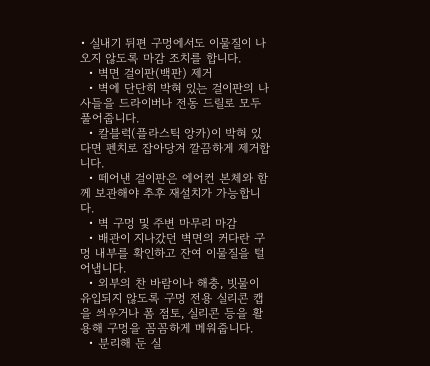• 실내기 뒤편 구멍에서도 이물질이 나오지 않도록 마감 조치를 합니다.
  • 벽면 걸이판(백판) 제거
  • 벽에 단단히 박혀 있는 걸이판의 나사들을 드라이버나 전동 드릴로 모두 풀어줍니다.
  • 칼블럭(플라스틱 앙카)이 박혀 있다면 펜치로 잡아당겨 깔끔하게 제거합니다.
  • 떼어낸 걸이판은 에어컨 본체와 함께 보관해야 추후 재설치가 가능합니다.
  • 벽 구멍 및 주변 마무리 마감
  • 배관이 지나갔던 벽면의 커다란 구멍 내부를 확인하고 잔여 이물질을 털어냅니다.
  • 외부의 찬 바람이나 해충, 빗물이 유입되지 않도록 구멍 전용 실리콘 캡을 씌우거나 폼 점토, 실리콘 등을 활용해 구멍을 꼼꼼하게 메워줍니다.
  • 분리해 둔 실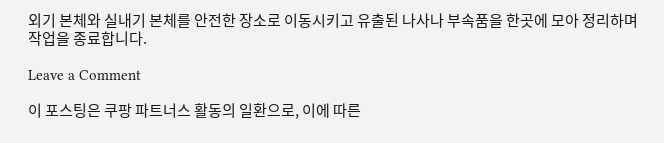외기 본체와 실내기 본체를 안전한 장소로 이동시키고 유출된 나사나 부속품을 한곳에 모아 정리하며 작업을 종료합니다.

Leave a Comment

이 포스팅은 쿠팡 파트너스 활동의 일환으로, 이에 따른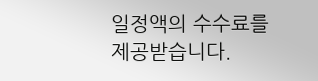일정액의 수수료를 제공받습니다.